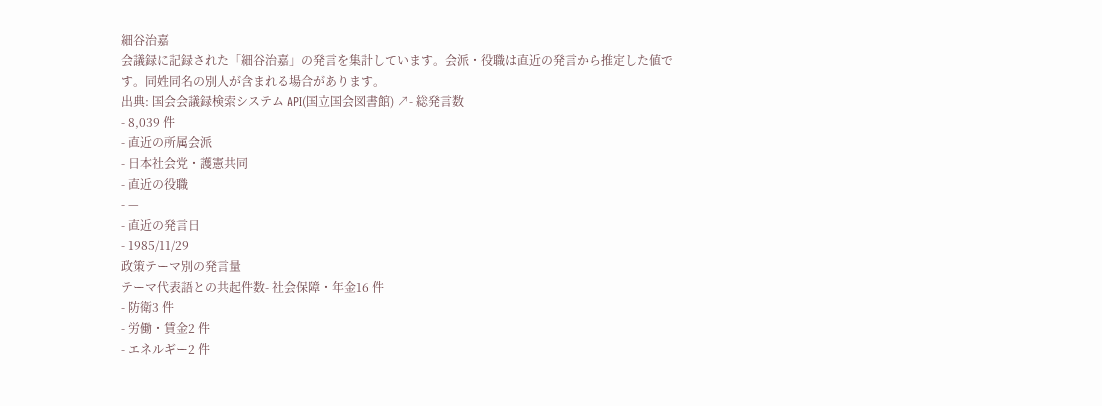細谷治嘉
会議録に記録された「細谷治嘉」の発言を集計しています。会派・役職は直近の発言から推定した値です。同姓同名の別人が含まれる場合があります。
出典: 国会会議録検索システム API(国立国会図書館) ↗- 総発言数
- 8,039 件
- 直近の所属会派
- 日本社会党・護憲共同
- 直近の役職
- —
- 直近の発言日
- 1985/11/29
政策テーマ別の発言量
テーマ代表語との共起件数- 社会保障・年金16 件
- 防衛3 件
- 労働・賃金2 件
- エネルギー2 件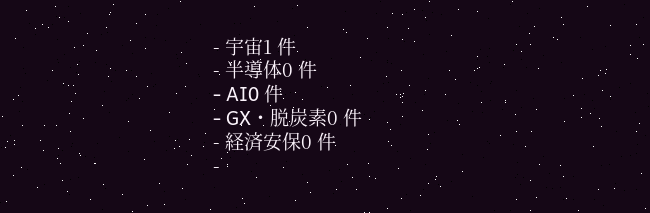- 宇宙1 件
- 半導体0 件
- AI0 件
- GX・脱炭素0 件
- 経済安保0 件
-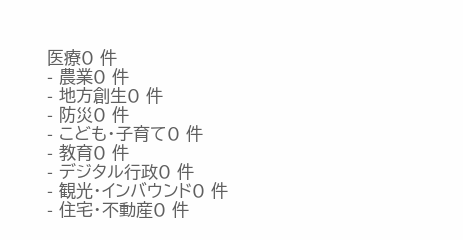医療0 件
- 農業0 件
- 地方創生0 件
- 防災0 件
- こども・子育て0 件
- 教育0 件
- デジタル行政0 件
- 観光・インバウンド0 件
- 住宅・不動産0 件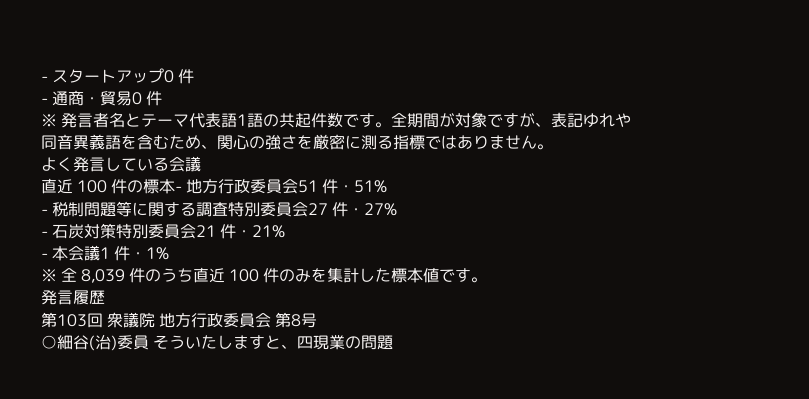- スタートアップ0 件
- 通商・貿易0 件
※ 発言者名とテーマ代表語1語の共起件数です。全期間が対象ですが、表記ゆれや 同音異義語を含むため、関心の強さを厳密に測る指標ではありません。
よく発言している会議
直近 100 件の標本- 地方行政委員会51 件・51%
- 税制問題等に関する調査特別委員会27 件・27%
- 石炭対策特別委員会21 件・21%
- 本会議1 件・1%
※ 全 8,039 件のうち直近 100 件のみを集計した標本値です。
発言履歴
第103回 衆議院 地方行政委員会 第8号
○細谷(治)委員 そういたしますと、四現業の問題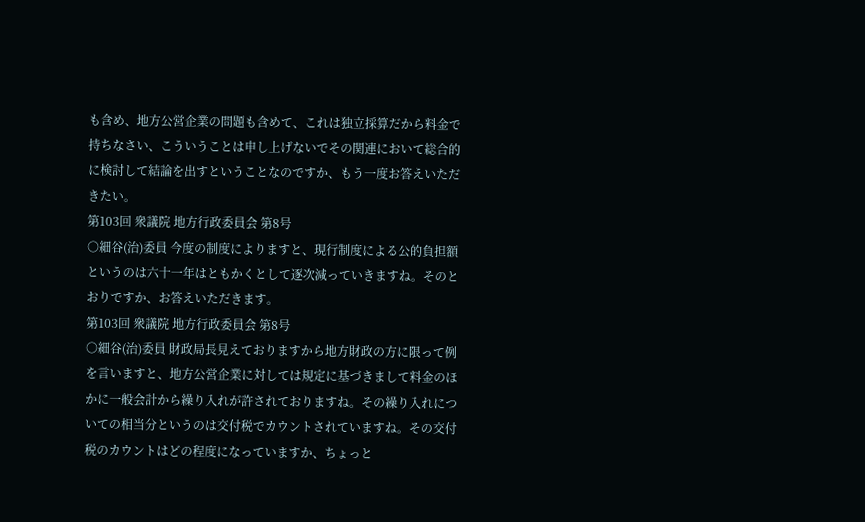も含め、地方公営企業の問題も含めて、これは独立採算だから料金で持ちなさい、こういうことは申し上げないでその関連において総合的に検討して結論を出すということなのですか、もう一度お答えいただきたい。
第103回 衆議院 地方行政委員会 第8号
○細谷(治)委員 今度の制度によりますと、現行制度による公的負担額というのは六十一年はともかくとして逐次減っていきますね。そのとおりですか、お答えいただきます。
第103回 衆議院 地方行政委員会 第8号
○細谷(治)委員 財政局長見えておりますから地方財政の方に限って例を言いますと、地方公営企業に対しては規定に基づきまして料金のほかに一般会計から繰り入れが許されておりますね。その繰り入れについての相当分というのは交付税でカウントされていますね。その交付税のカウントはどの程度になっていますか、ちょっと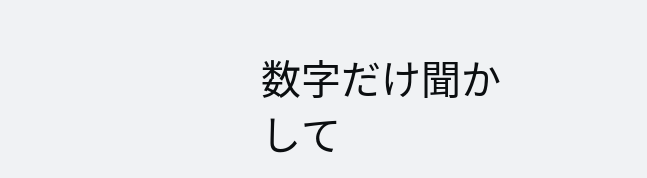数字だけ聞かして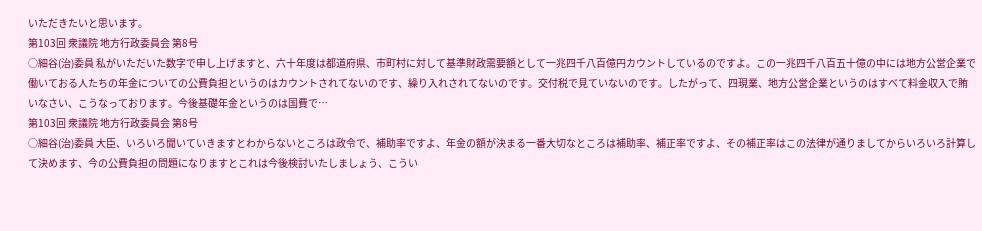いただきたいと思います。
第103回 衆議院 地方行政委員会 第8号
○細谷(治)委員 私がいただいた数字で申し上げますと、六十年度は都道府県、市町村に対して基準財政需要額として一兆四千八百億円カウントしているのですよ。この一兆四千八百五十億の中には地方公営企業で働いておる人たちの年金についての公費負担というのはカウントされてないのです、繰り入れされてないのです。交付税で見ていないのです。したがって、四現業、地方公営企業というのはすべて料金収入で賄いなさい、こうなっております。今後基礎年金というのは国費で…
第103回 衆議院 地方行政委員会 第8号
○細谷(治)委員 大臣、いろいろ聞いていきますとわからないところは政令で、補助率ですよ、年金の額が決まる一番大切なところは補助率、補正率ですよ、その補正率はこの法律が通りましてからいろいろ計算して決めます、今の公費負担の問題になりますとこれは今後検討いたしましょう、こうい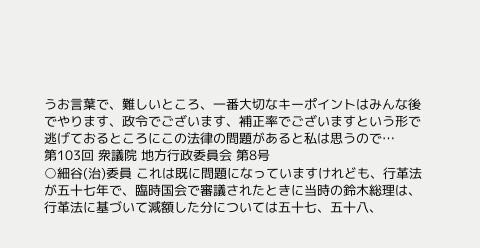うお言葉で、難しいところ、一番大切なキーポイントはみんな後でやります、政令でございます、補正率でございますという形で逃げておるところにこの法律の問題があると私は思うので…
第103回 衆議院 地方行政委員会 第8号
○細谷(治)委員 これは既に問題になっていますけれども、行革法が五十七年で、臨時国会で審議されたときに当時の鈴木総理は、行革法に基づいて減額した分については五十七、五十八、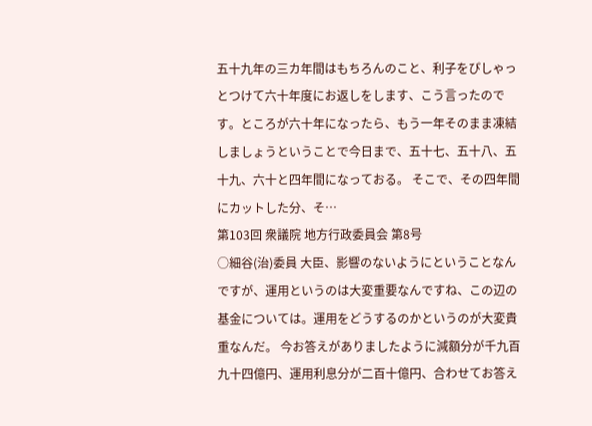五十九年の三カ年間はもちろんのこと、利子をぴしゃっとつけて六十年度にお返しをします、こう言ったのです。ところが六十年になったら、もう一年そのまま凍結しましょうということで今日まで、五十七、五十八、五十九、六十と四年間になっておる。 そこで、その四年間にカットした分、そ…
第103回 衆議院 地方行政委員会 第8号
○細谷(治)委員 大臣、影響のないようにということなんですが、運用というのは大変重要なんですね、この辺の基金については。運用をどうするのかというのが大変貴重なんだ。 今お答えがありましたように減額分が千九百九十四億円、運用利息分が二百十億円、合わせてお答え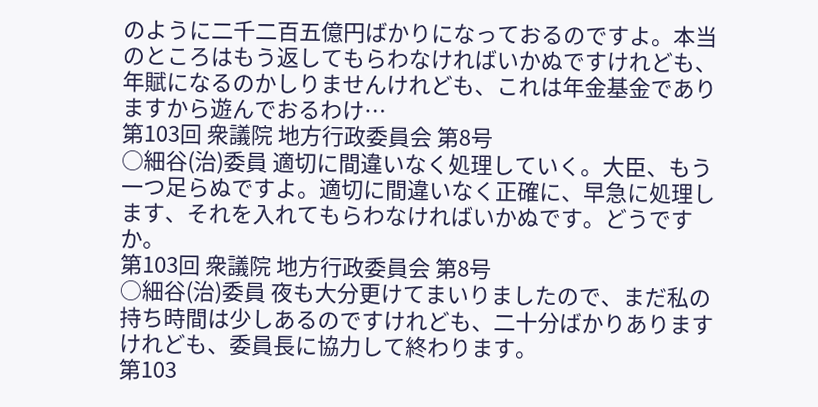のように二千二百五億円ばかりになっておるのですよ。本当のところはもう返してもらわなければいかぬですけれども、年賦になるのかしりませんけれども、これは年金基金でありますから遊んでおるわけ…
第103回 衆議院 地方行政委員会 第8号
○細谷(治)委員 適切に間違いなく処理していく。大臣、もう一つ足らぬですよ。適切に間違いなく正確に、早急に処理します、それを入れてもらわなければいかぬです。どうですか。
第103回 衆議院 地方行政委員会 第8号
○細谷(治)委員 夜も大分更けてまいりましたので、まだ私の持ち時間は少しあるのですけれども、二十分ばかりありますけれども、委員長に協力して終わります。
第103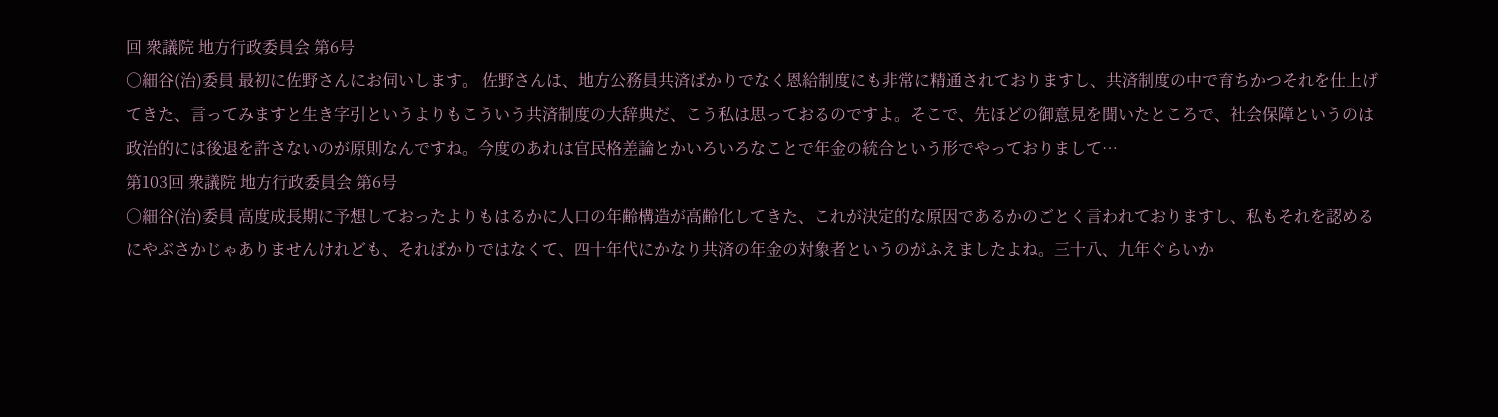回 衆議院 地方行政委員会 第6号
○細谷(治)委員 最初に佐野さんにお伺いします。 佐野さんは、地方公務員共済ばかりでなく恩給制度にも非常に精通されておりますし、共済制度の中で育ちかつそれを仕上げてきた、言ってみますと生き字引というよりもこういう共済制度の大辞典だ、こう私は思っておるのですよ。そこで、先ほどの御意見を聞いたところで、社会保障というのは政治的には後退を許さないのが原則なんですね。今度のあれは官民格差論とかいろいろなことで年金の統合という形でやっておりまして…
第103回 衆議院 地方行政委員会 第6号
○細谷(治)委員 高度成長期に予想しておったよりもはるかに人口の年齢構造が高齢化してきた、これが決定的な原因であるかのごとく言われておりますし、私もそれを認めるにやぶさかじゃありませんけれども、そればかりではなくて、四十年代にかなり共済の年金の対象者というのがふえましたよね。三十八、九年ぐらいか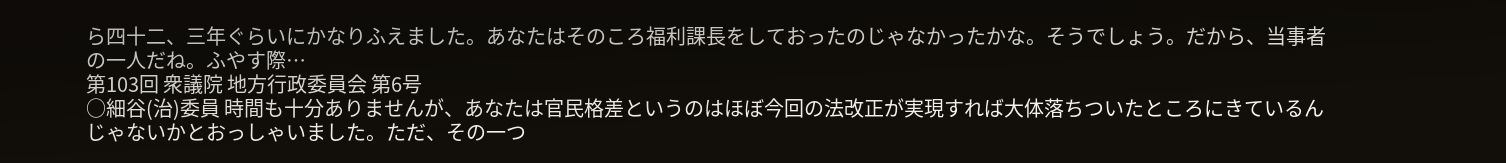ら四十二、三年ぐらいにかなりふえました。あなたはそのころ福利課長をしておったのじゃなかったかな。そうでしょう。だから、当事者の一人だね。ふやす際…
第103回 衆議院 地方行政委員会 第6号
○細谷(治)委員 時間も十分ありませんが、あなたは官民格差というのはほぼ今回の法改正が実現すれば大体落ちついたところにきているんじゃないかとおっしゃいました。ただ、その一つ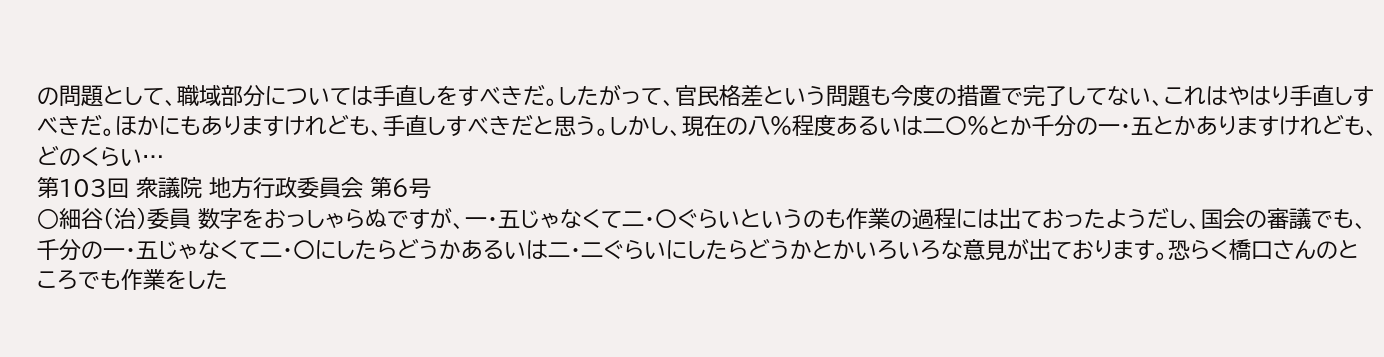の問題として、職域部分については手直しをすべきだ。したがって、官民格差という問題も今度の措置で完了してない、これはやはり手直しすベきだ。ほかにもありますけれども、手直しすべきだと思う。しかし、現在の八%程度あるいは二〇%とか千分の一・五とかありますけれども、どのくらい…
第103回 衆議院 地方行政委員会 第6号
○細谷(治)委員 数字をおっしゃらぬですが、一・五じゃなくて二・〇ぐらいというのも作業の過程には出ておったようだし、国会の審議でも、千分の一・五じゃなくて二・〇にしたらどうかあるいは二・二ぐらいにしたらどうかとかいろいろな意見が出ております。恐らく橋口さんのところでも作業をした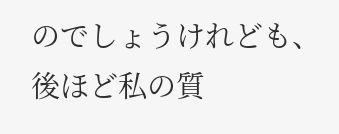のでしょうけれども、後ほど私の質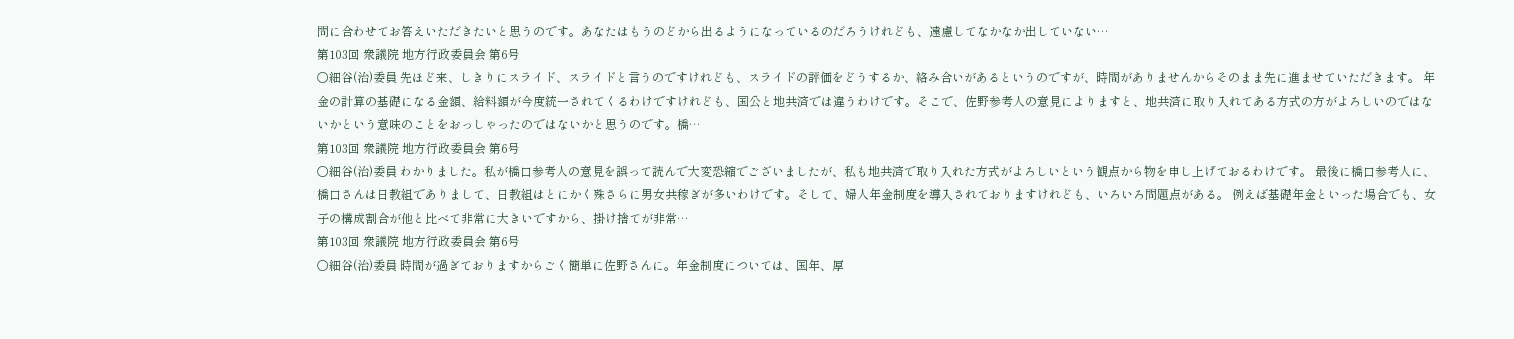問に合わせてお答えいただきたいと思うのです。あなたはもうのどから出るようになっているのだろうけれども、遠慮してなかなか出していない…
第103回 衆議院 地方行政委員会 第6号
○細谷(治)委員 先ほど来、しきりにスライド、スライドと言うのですけれども、スライドの評価をどうするか、絡み合いがあるというのですが、時間がありませんからそのまま先に進ませていただきます。 年金の計算の基礎になる金額、給料額が今度統一されてくるわけですけれども、国公と地共済では違うわけです。そこで、佐野参考人の意見によりますと、地共済に取り入れてある方式の方がよろしいのではないかという意味のことをおっしゃったのではないかと思うのです。橋…
第103回 衆議院 地方行政委員会 第6号
○細谷(治)委員 わかりました。私が橋口参考人の意見を誤って読んで大変恐縮でございましたが、私も地共済で取り入れた方式がよろしいという観点から物を申し上げておるわけです。 最後に橋口参考人に、橋口さんは日教組でありまして、日教組はとにかく殊さらに男女共稼ぎが多いわけです。そして、婦人年金制度を導入されておりますけれども、いろいろ問題点がある。 例えば基礎年金といった場合でも、女子の構成割合が他と比べて非常に大きいですから、掛け捨てが非常…
第103回 衆議院 地方行政委員会 第6号
○細谷(治)委員 時間が過ぎておりますからごく簡単に佐野さんに。年金制度については、国年、厚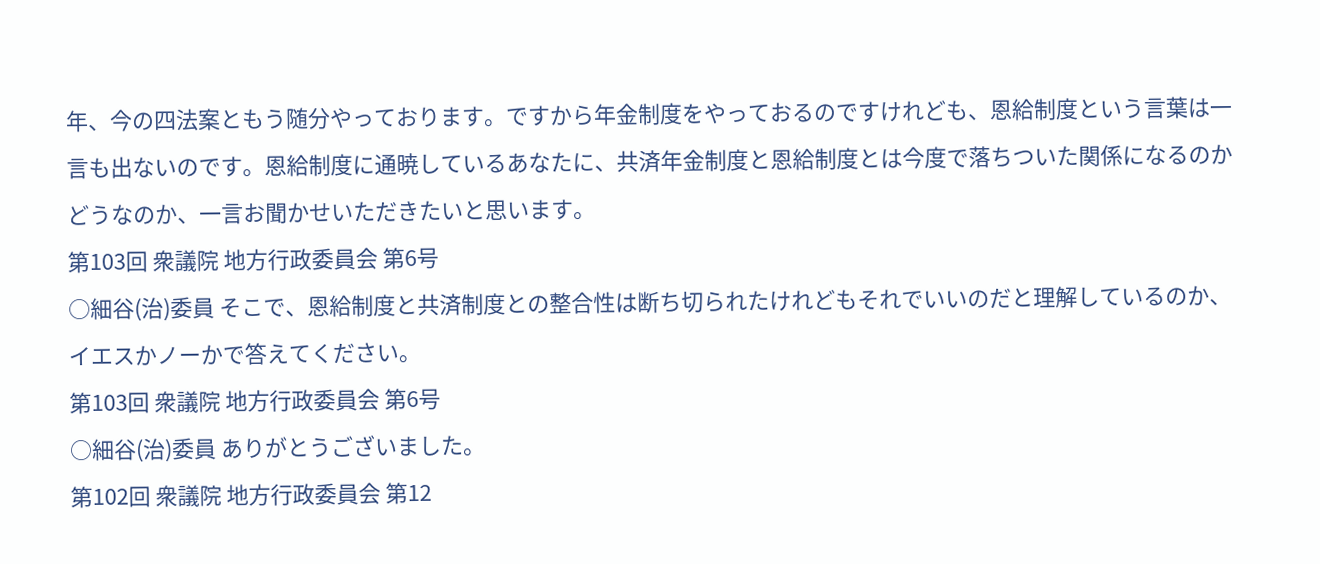年、今の四法案ともう随分やっております。ですから年金制度をやっておるのですけれども、恩給制度という言葉は一言も出ないのです。恩給制度に通暁しているあなたに、共済年金制度と恩給制度とは今度で落ちついた関係になるのかどうなのか、一言お聞かせいただきたいと思います。
第103回 衆議院 地方行政委員会 第6号
○細谷(治)委員 そこで、恩給制度と共済制度との整合性は断ち切られたけれどもそれでいいのだと理解しているのか、イエスかノーかで答えてください。
第103回 衆議院 地方行政委員会 第6号
○細谷(治)委員 ありがとうございました。
第102回 衆議院 地方行政委員会 第12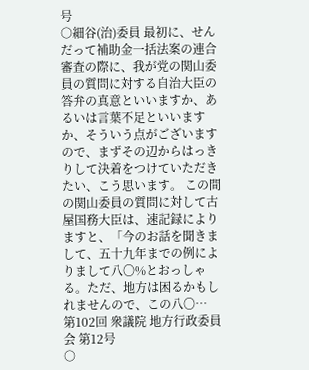号
○細谷(治)委員 最初に、せんだって補助金一括法案の連合審査の際に、我が党の関山委員の質問に対する自治大臣の答弁の真意といいますか、あるいは言葉不足といいますか、そういう点がございますので、まずその辺からはっきりして決着をつけていただきたい、こう思います。 この間の関山委員の質問に対して古屋国務大臣は、速記録によりますと、「今のお話を聞きまして、五十九年までの例によりまして八〇%とおっしゃる。ただ、地方は困るかもしれませんので、この八〇…
第102回 衆議院 地方行政委員会 第12号
○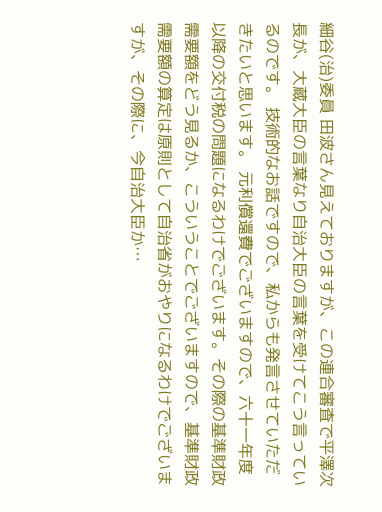細谷(治)委員 田波さん見えておりますが、この連合審査で平澤次長が、大蔵大臣の言葉なり自治大臣の言葉を受けてこう言っているのです。 技術的なお話ですので、私からも発言させていただきたいと思います。 元利償還費でございますので、六十一年度以降の交付税の問題になるわけでございます。その際の基準財政需要額をどう見るか、こういうことでございますので、基準財政需要額の算定は原則として自治省がおやりになるわけでございますが、その際に、今自治大臣か…